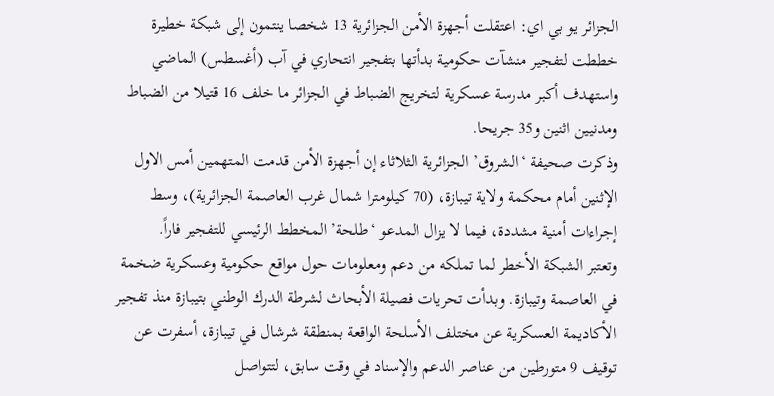الجزائر يو بي اي: اعتقلت أجهزة الأمن الجزائرية 13 شخصا ينتمون إلى شبكة خطيرة خططت لتفجير منشآت حكومية بدأتها بتفجير انتحاري في آب (أغسطس) الماضي واستهدف أكبر مدرسة عسكرية لتخريج الضباط في الجزائر ما خلف 16 قتيلا من الضباط ومدنيين اثنين و35 جريحا.
وذكرت صحيفة ‘الشروق’ الجزائرية الثلاثاء إن أجهزة الأمن قدمت المتهمين أمس الاول الإثنين أمام محكمة ولاية تيبازة، (70 كيلومترا شمال غرب العاصمة الجزائرية)، وسط إجراءات أمنية مشددة، فيما لا يزال المدعو ‘طلحة’ المخطط الرئيسي للتفجير فاراً.
وتعتبر الشبكة الأخطر لما تملكه من دعم ومعلومات حول مواقع حكومية وعسكرية ضخمة في العاصمة وتيبازة. وبدأت تحريات فصيلة الأبحاث لشرطة الدرك الوطني بتيبازة منذ تفجير الأكاديمة العسكرية عن مختلف الأسلحة الواقعة بمنطقة شرشال في تيبازة، أسفرت عن توقيف 9 متورطين من عناصر الدعم والإسناد في وقت سابق، لتتواصل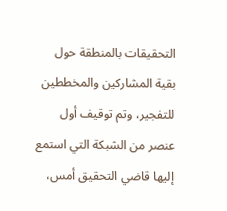التحقيقات بالمنطقة حول بقية المشاركين والمخططين للتفجير، وتم توقيف أول عنصر من الشبكة التي استمع إليها قاضي التحقيق أمس،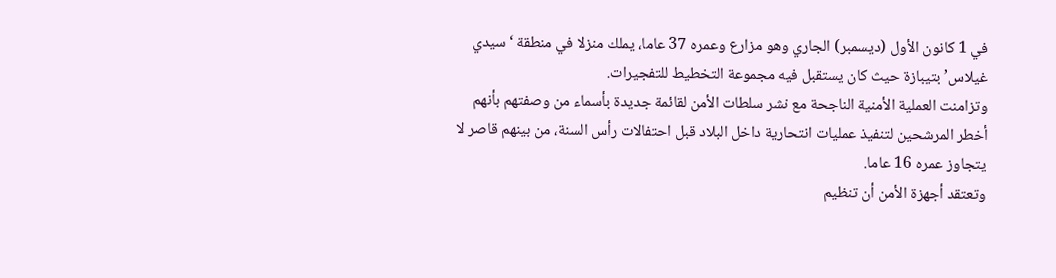في 1 كانون الأول (ديسمبر) الجاري وهو مزارع وعمره 37 عاما، يملك منزلا في منطقة ‘سيدي غيلاس’ بتيبازة حيث كان يستقبل فيه مجموعة التخطيط للتفجيرات.
وتزامنت العملية الأمنية الناجحة مع نشر سلطات الأمن لقائمة جديدة بأسماء من وصفتهم بأنهم أخطر المرشحين لتنفيذ عمليات انتحارية داخل البلاد قبل احتفالات رأس السنة، من بينهم قاصر لا يتجاوز عمره 16 عاما.
وتعتقد أجهزة الأمن أن تنظيم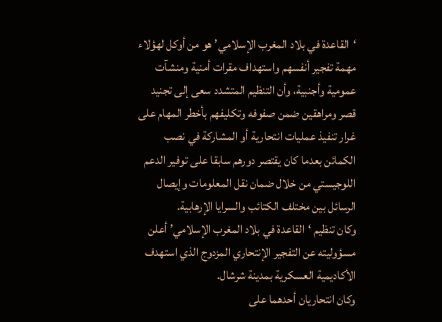‘القاعدة في بلاد المغرب الإسلامي’ هو من أوكل لهؤلاء مهمة تفجير أنفسهم واستهداف مقرات أمنية ومنشآت عمومية وأجنبية، وأن التنظيم المتشدد سعى إلى تجنيد قصر ومراهقين ضمن صفوفه وتكليفهم بأخطر المهام على غرار تنفيذ عمليات انتحارية أو المشاركة في نصب الكمائن بعدما كان يقتصر دورهم سابقا على توفير الدعم اللوجيستي من خلال ضمان نقل المعلومات وإيصال الرسائل بين مختلف الكتائب والسرايا الإرهابية.
وكان تنظيم ‘القاعدة في بلاد المغرب الإسلامي’ أعلن مسؤوليته عن التفجير الإنتحاري المزدوج الذي استهدف الأكاديمية العسكرية بمدينة شرشال.
وكان انتحاريان أحدهما على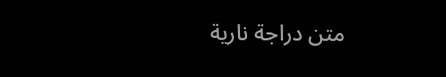متن دراجة نارية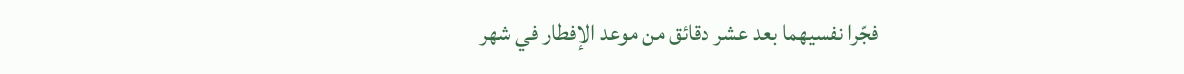فجّرا نفسيهما بعد عشر دقائق من موعد الإفطار في شهر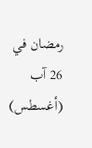رمضان في 26 آب (أغسطس)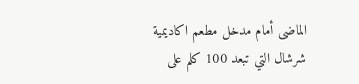الماضى أمام مدخل مطعم اكاديمية شرشال التي تبعد 100 كلم على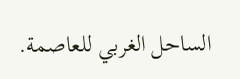الساحل الغربي للعاصمة.